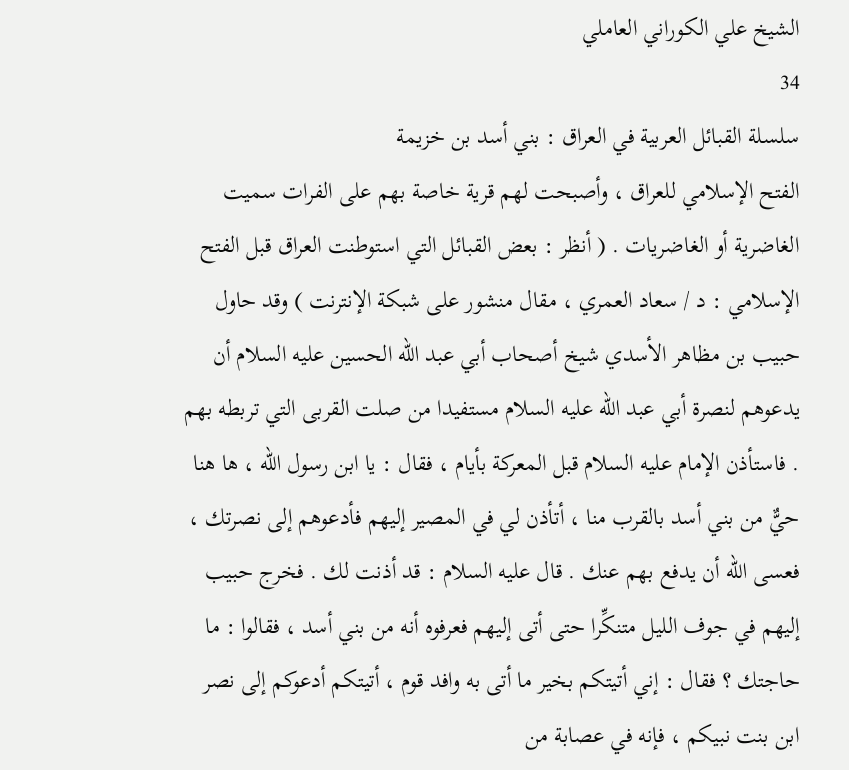الشيخ علي الكوراني العاملي
34
سلسلة القبائل العربية في العراق : بني أسد بن خزيمة
الفتح الإسلامي للعراق ، وأصبحت لهم قرية خاصة بهم على الفرات سميت الغاضرية أو الغاضريات . ( أنظر : بعض القبائل التي استوطنت العراق قبل الفتح الإسلامي : د / سعاد العمري ، مقال منشور على شبكة الإنترنت ) وقد حاول حبيب بن مظاهر الأسدي شيخ أصحاب أبي عبد الله الحسين عليه السلام أن يدعوهم لنصرة أبي عبد الله عليه السلام مستفيدا من صلت القربى التي تربطه بهم . فاستأذن الإمام عليه السلام قبل المعركة بأيام ، فقال : يا ابن رسول الله ، ها هنا حيٌّ من بني أسد بالقرب منا ، أتأذن لي في المصير إليهم فأدعوهم إلى نصرتك ، فعسى الله أن يدفع بهم عنك . قال عليه السلام : قد أذنت لك . فخرج حبيب إليهم في جوف الليل متنكِّرا حتى أتى إليهم فعرفوه أنه من بني أسد ، فقالوا : ما حاجتك ؟ فقال : إني أتيتكم بخير ما أتى به وافد قوم ، أتيتكم أدعوكم إلى نصر ابن بنت نبيكم ، فإنه في عصابة من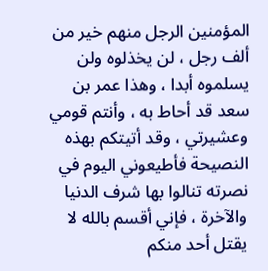المؤمنين الرجل منهم خير من ألف رجل ، لن يخذلوه ولن يسلموه أبدا ، وهذا عمر بن سعد قد أحاط به ، وأنتم قومي وعشيرتي ، وقد أتيتكم بهذه النصيحة فأطيعوني اليوم في نصرته تنالوا بها شرف الدنيا والآخرة ، فإني أقسم بالله لا يقتل أحد منكم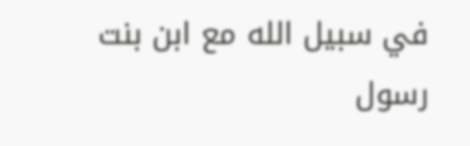في سبيل الله مع ابن بنت رسول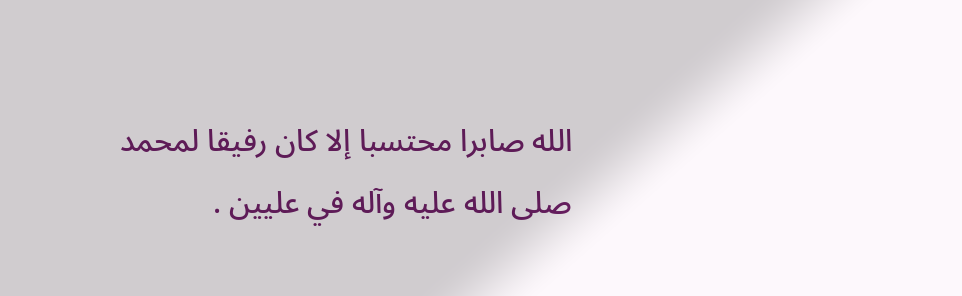الله صابرا محتسبا إلا كان رفيقا لمحمد صلى الله عليه وآله في عليين .